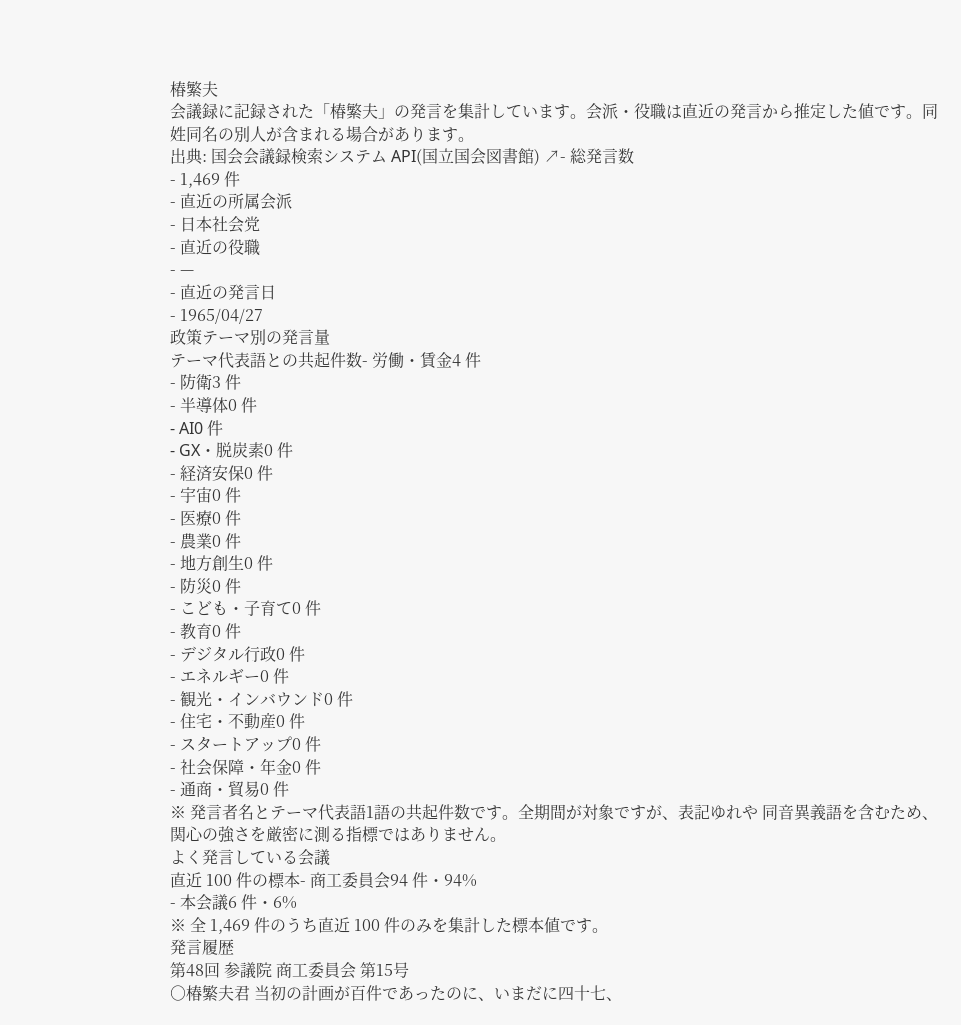椿繁夫
会議録に記録された「椿繁夫」の発言を集計しています。会派・役職は直近の発言から推定した値です。同姓同名の別人が含まれる場合があります。
出典: 国会会議録検索システム API(国立国会図書館) ↗- 総発言数
- 1,469 件
- 直近の所属会派
- 日本社会党
- 直近の役職
- —
- 直近の発言日
- 1965/04/27
政策テーマ別の発言量
テーマ代表語との共起件数- 労働・賃金4 件
- 防衛3 件
- 半導体0 件
- AI0 件
- GX・脱炭素0 件
- 経済安保0 件
- 宇宙0 件
- 医療0 件
- 農業0 件
- 地方創生0 件
- 防災0 件
- こども・子育て0 件
- 教育0 件
- デジタル行政0 件
- エネルギー0 件
- 観光・インバウンド0 件
- 住宅・不動産0 件
- スタートアップ0 件
- 社会保障・年金0 件
- 通商・貿易0 件
※ 発言者名とテーマ代表語1語の共起件数です。全期間が対象ですが、表記ゆれや 同音異義語を含むため、関心の強さを厳密に測る指標ではありません。
よく発言している会議
直近 100 件の標本- 商工委員会94 件・94%
- 本会議6 件・6%
※ 全 1,469 件のうち直近 100 件のみを集計した標本値です。
発言履歴
第48回 参議院 商工委員会 第15号
○椿繁夫君 当初の計画が百件であったのに、いまだに四十七、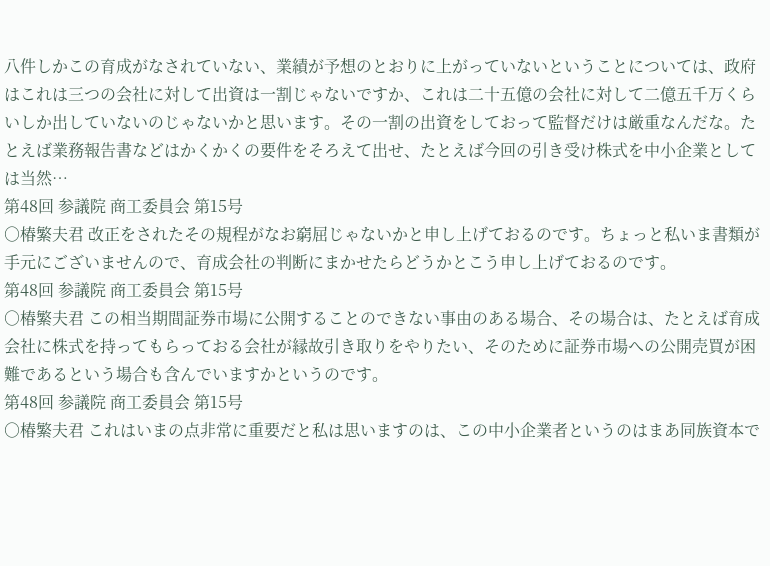八件しかこの育成がなされていない、業績が予想のとおりに上がっていないということについては、政府はこれは三つの会社に対して出資は一割じゃないですか、これは二十五億の会社に対して二億五千万くらいしか出していないのじゃないかと思います。その一割の出資をしておって監督だけは厳重なんだな。たとえば業務報告書などはかくかくの要件をそろえて出せ、たとえば今回の引き受け株式を中小企業としては当然…
第48回 参議院 商工委員会 第15号
○椿繁夫君 改正をされたその規程がなお窮屈じゃないかと申し上げておるのです。ちょっと私いま書類が手元にございませんので、育成会社の判断にまかせたらどうかとこう申し上げておるのです。
第48回 参議院 商工委員会 第15号
○椿繁夫君 この相当期間証券市場に公開することのできない事由のある場合、その場合は、たとえば育成会社に株式を持ってもらっておる会社が縁故引き取りをやりたい、そのために証券市場への公開売買が困難であるという場合も含んでいますかというのです。
第48回 参議院 商工委員会 第15号
○椿繁夫君 これはいまの点非常に重要だと私は思いますのは、この中小企業者というのはまあ同族資本で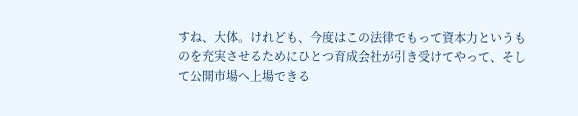すね、大体。けれども、今度はこの法律でもって資本力というものを充実させるためにひとつ育成会社が引き受けてやって、そして公開市場へ上場できる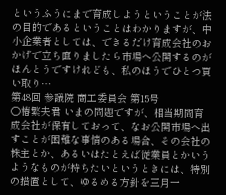というふうにまで育成しようということが法の目的であるということはわかりますが、中小企業者としては、できるだけ育成会社のおかげで立ち直りましたら市場へ公開するのがほんとうですけれども、私のほうでひとつ買い取り…
第48回 参議院 商工委員会 第15号
○椿繁夫君 いまの問題ですが、相当期間育成会社が保有しておって、なお公開市場へ出すことが困難な事情のある場合、その会社の株主とか、あるいはたとえば従業員とかいうようなものが持ちたいというときには、特別の措置として、ゆるめる方針を三月一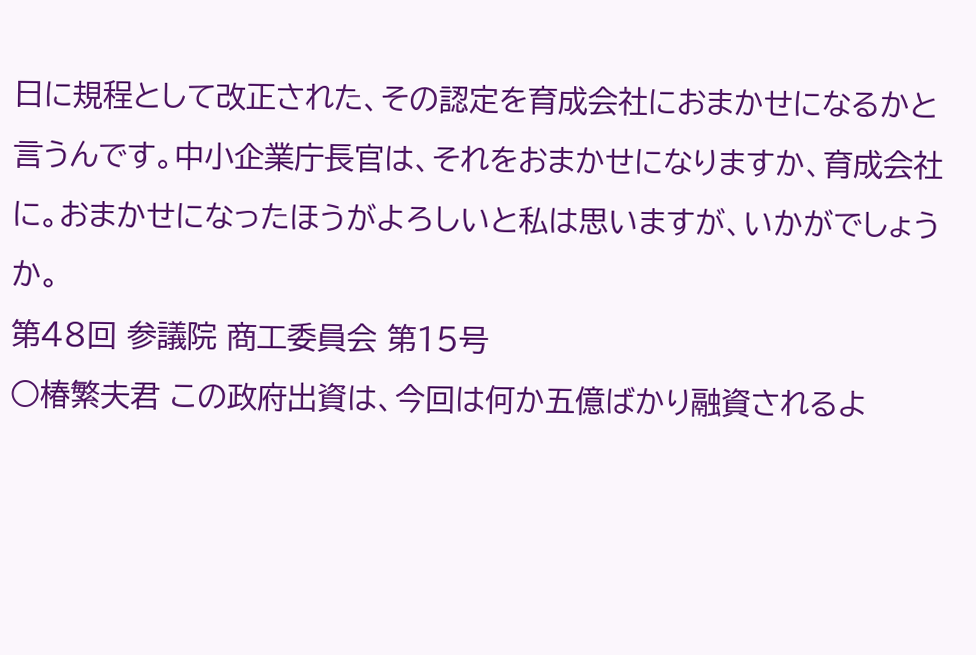日に規程として改正された、その認定を育成会社におまかせになるかと言うんです。中小企業庁長官は、それをおまかせになりますか、育成会社に。おまかせになったほうがよろしいと私は思いますが、いかがでしょうか。
第48回 参議院 商工委員会 第15号
○椿繁夫君 この政府出資は、今回は何か五億ばかり融資されるよ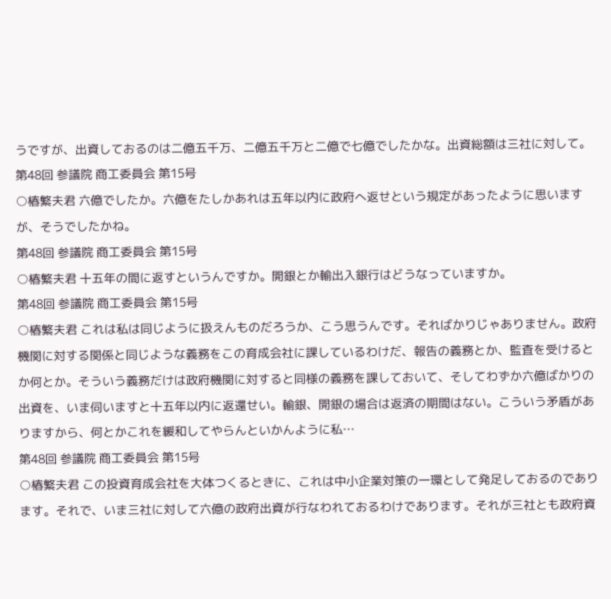うですが、出資しておるのは二億五千万、二億五千万と二億で七億でしたかな。出資総額は三社に対して。
第48回 参議院 商工委員会 第15号
○椿繁夫君 六億でしたか。六億をたしかあれは五年以内に政府へ返せという規定があったように思いますが、そうでしたかね。
第48回 参議院 商工委員会 第15号
○椿繁夫君 十五年の間に返すというんですか。開銀とか輸出入銀行はどうなっていますか。
第48回 参議院 商工委員会 第15号
○椿繁夫君 これは私は同じように扱えんものだろうか、こう思うんです。そればかりじゃありません。政府機関に対する関係と同じような義務をこの育成会社に課しているわけだ、報告の義務とか、監査を受けるとか何とか。そういう義務だけは政府機関に対すると同様の義務を課しておいて、そしてわずか六億ばかりの出資を、いま伺いますと十五年以内に返還せい。輸銀、開銀の場合は返済の期間はない。こういう矛盾がありますから、何とかこれを緩和してやらんといかんように私…
第48回 参議院 商工委員会 第15号
○椿繁夫君 この投資育成会社を大体つくるときに、これは中小企業対策の一環として発足しておるのであります。それで、いま三社に対して六億の政府出資が行なわれておるわけであります。それが三社とも政府資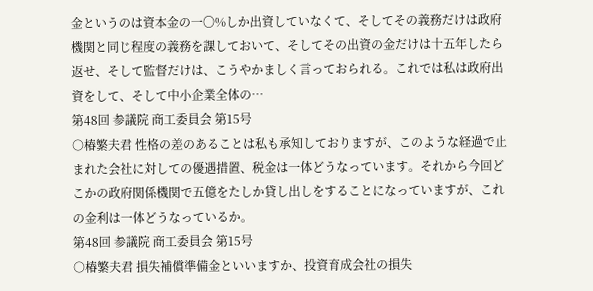金というのは資本金の一〇%しか出資していなくて、そしてその義務だけは政府機関と同じ程度の義務を課しておいて、そしてその出資の金だけは十五年したら返せ、そして監督だけは、こうやかましく言っておられる。これでは私は政府出資をして、そして中小企業全体の…
第48回 参議院 商工委員会 第15号
○椿繁夫君 性格の差のあることは私も承知しておりますが、このような経過で止まれた会社に対しての優遇措置、税金は一体どうなっています。それから今回どこかの政府関係機関で五億をたしか貸し出しをすることになっていますが、これの金利は一体どうなっているか。
第48回 参議院 商工委員会 第15号
○椿繁夫君 損失補償準備金といいますか、投資育成会社の損失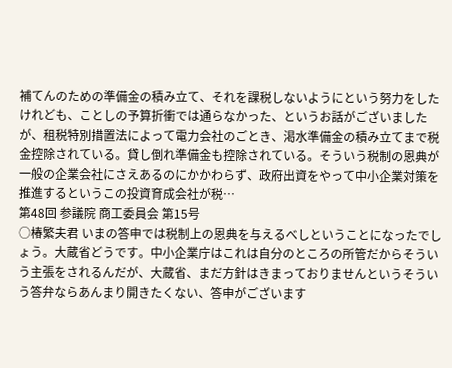補てんのための準備金の積み立て、それを課税しないようにという努力をしたけれども、ことしの予算折衝では通らなかった、というお話がございましたが、租税特別措置法によって電力会社のごとき、渇水準備金の積み立てまで税金控除されている。貸し倒れ準備金も控除されている。そういう税制の恩典が一般の企業会社にさえあるのにかかわらず、政府出資をやって中小企業対策を推進するというこの投資育成会社が税…
第48回 参議院 商工委員会 第15号
○椿繁夫君 いまの答申では税制上の恩典を与えるべしということになったでしょう。大蔵省どうです。中小企業庁はこれは自分のところの所管だからそういう主張をされるんだが、大蔵省、まだ方針はきまっておりませんというそういう答弁ならあんまり開きたくない、答申がございます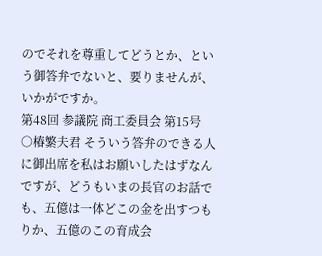のでそれを尊重してどうとか、という御答弁でないと、要りませんが、いかがですか。
第48回 参議院 商工委員会 第15号
○椿繁夫君 そういう答弁のできる人に御出席を私はお願いしたはずなんですが、どうもいまの長官のお話でも、五億は一体どこの金を出すつもりか、五億のこの育成会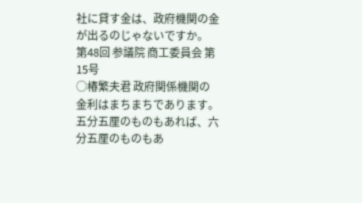社に貸す金は、政府機関の金が出るのじゃないですか。
第48回 参議院 商工委員会 第15号
○椿繁夫君 政府関係機関の金利はまちまちであります。五分五厘のものもあれば、六分五厘のものもあ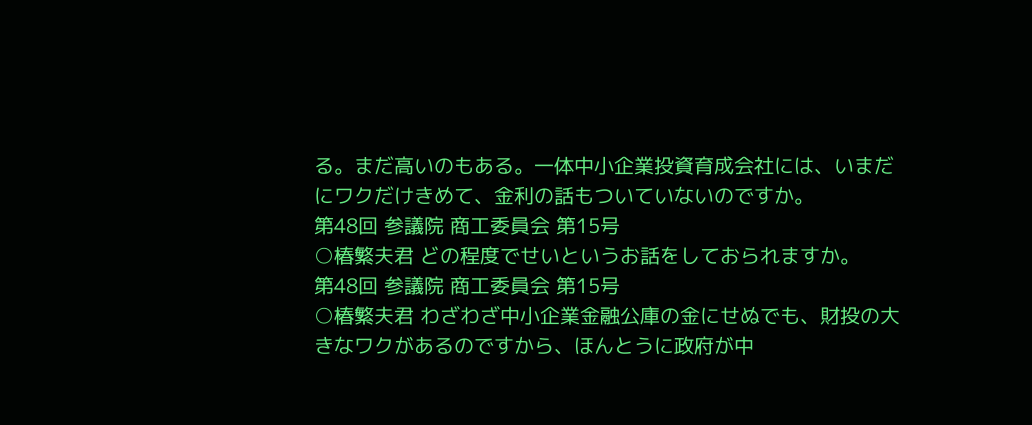る。まだ高いのもある。一体中小企業投資育成会社には、いまだにワクだけきめて、金利の話もついていないのですか。
第48回 参議院 商工委員会 第15号
○椿繁夫君 どの程度でせいというお話をしておられますか。
第48回 参議院 商工委員会 第15号
○椿繁夫君 わざわざ中小企業金融公庫の金にせぬでも、財投の大きなワクがあるのですから、ほんとうに政府が中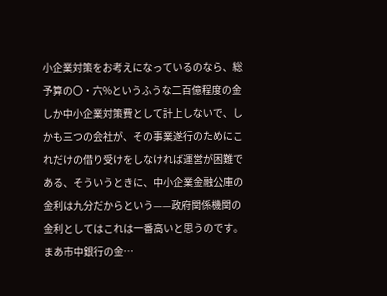小企業対策をお考えになっているのなら、総予算の〇・六%というふうな二百億程度の金しか中小企業対策費として計上しないで、しかも三つの会社が、その事業遂行のためにこれだけの借り受けをしなければ運営が困難である、そういうときに、中小企業金融公庫の金利は九分だからという——政府関係機関の金利としてはこれは一番高いと思うのです。まあ市中銀行の金…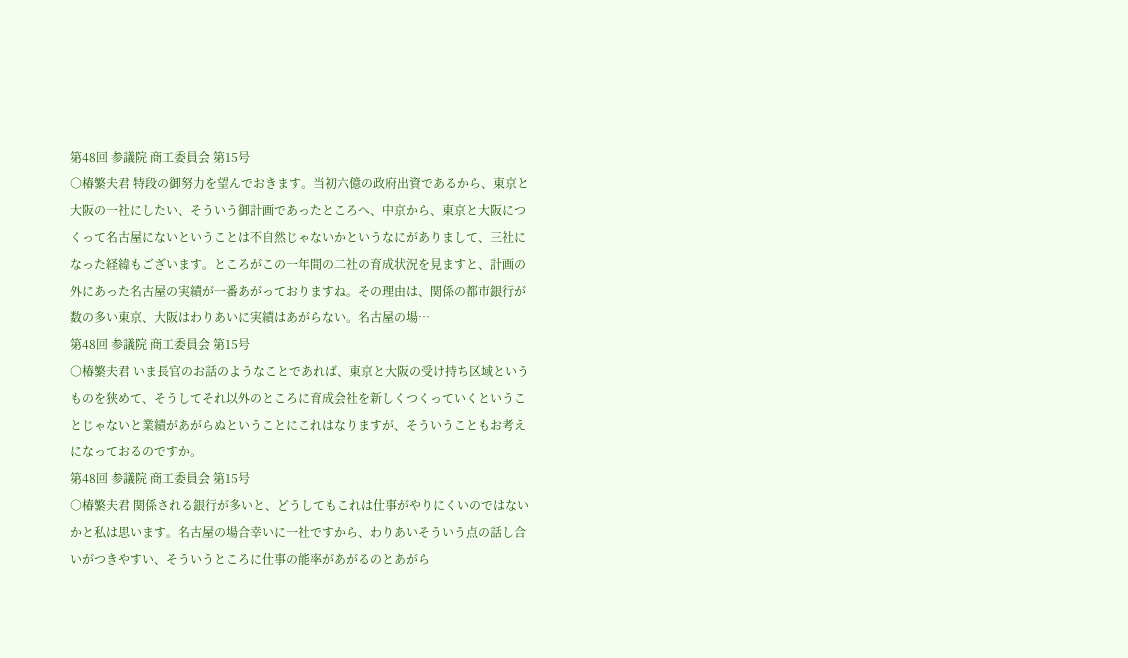第48回 参議院 商工委員会 第15号
○椿繁夫君 特段の御努力を望んでおきます。当初六億の政府出資であるから、東京と大阪の一社にしたい、そういう御計画であったところへ、中京から、東京と大阪につくって名古屋にないということは不自然じゃないかというなにがありまして、三社になった経緯もございます。ところがこの一年間の二社の育成状況を見ますと、計画の外にあった名古屋の実績が一番あがっておりますね。その理由は、関係の都市銀行が数の多い東京、大阪はわりあいに実績はあがらない。名古屋の場…
第48回 参議院 商工委員会 第15号
○椿繁夫君 いま長官のお話のようなことであれば、東京と大阪の受け持ち区域というものを狭めて、そうしてそれ以外のところに育成会社を新しくつくっていくということじゃないと業績があがらぬということにこれはなりますが、そういうこともお考えになっておるのですか。
第48回 参議院 商工委員会 第15号
○椿繁夫君 関係される銀行が多いと、どうしてもこれは仕事がやりにくいのではないかと私は思います。名古屋の場合幸いに一社ですから、わりあいそういう点の話し合いがつきやすい、そういうところに仕事の能率があがるのとあがら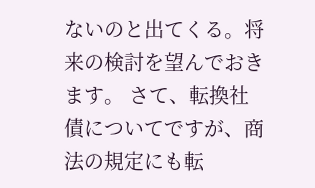ないのと出てくる。将来の検討を望んでおきます。 さて、転換社債についてですが、商法の規定にも転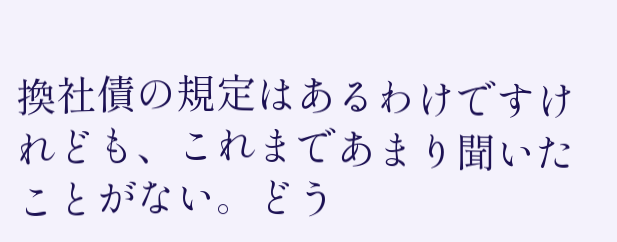換社債の規定はあるわけですけれども、これまであまり聞いたことがない。どう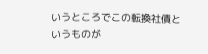いうところでこの転換社債というものが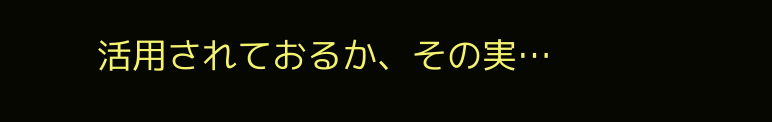活用されておるか、その実…